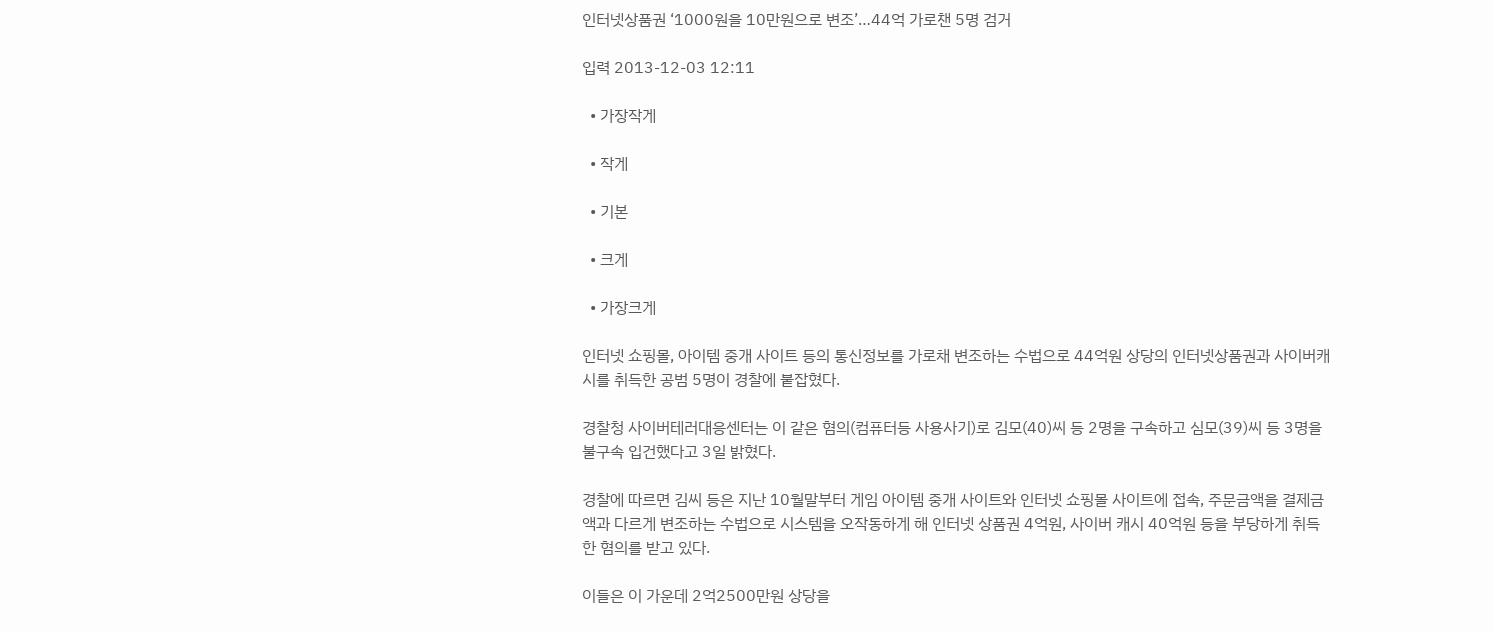인터넷상품권 ‘1000원을 10만원으로 변조’…44억 가로챈 5명 검거

입력 2013-12-03 12:11

  • 가장작게

  • 작게

  • 기본

  • 크게

  • 가장크게

인터넷 쇼핑몰, 아이템 중개 사이트 등의 통신정보를 가로채 변조하는 수법으로 44억원 상당의 인터넷상품권과 사이버캐시를 취득한 공범 5명이 경찰에 붙잡혔다.

경찰청 사이버테러대응센터는 이 같은 혐의(컴퓨터등 사용사기)로 김모(40)씨 등 2명을 구속하고 심모(39)씨 등 3명을 불구속 입건했다고 3일 밝혔다.

경찰에 따르면 김씨 등은 지난 10월말부터 게임 아이템 중개 사이트와 인터넷 쇼핑몰 사이트에 접속, 주문금액을 결제금액과 다르게 변조하는 수법으로 시스템을 오작동하게 해 인터넷 상품권 4억원, 사이버 캐시 40억원 등을 부당하게 취득한 혐의를 받고 있다.

이들은 이 가운데 2억2500만원 상당을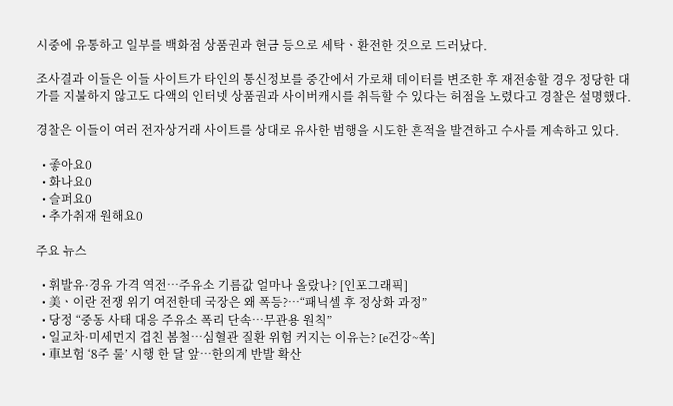시중에 유통하고 일부를 백화점 상품권과 현금 등으로 세탁ㆍ환전한 것으로 드러났다.

조사결과 이들은 이들 사이트가 타인의 통신정보를 중간에서 가로채 데이터를 변조한 후 재전송할 경우 정당한 대가를 지불하지 않고도 다액의 인터넷 상품권과 사이버캐시를 취득할 수 있다는 허점을 노렸다고 경찰은 설명했다.

경찰은 이들이 여러 전자상거래 사이트를 상대로 유사한 범행을 시도한 흔적을 발견하고 수사를 계속하고 있다.

  • 좋아요0
  • 화나요0
  • 슬퍼요0
  • 추가취재 원해요0

주요 뉴스

  • 휘발유·경유 가격 역전…주유소 기름값 얼마나 올랐나? [인포그래픽]
  • 美ㆍ이란 전쟁 위기 여전한데 국장은 왜 폭등?⋯“패닉셀 후 정상화 과정”
  • 당정 “중동 사태 대응 주유소 폭리 단속…무관용 원칙”
  • 일교차·미세먼지 겹친 봄철…심혈관 질환 위험 커지는 이유는? [e건강~쏙]
  • 車보험 ‘8주 룰’ 시행 한 달 앞…한의계 반발 확산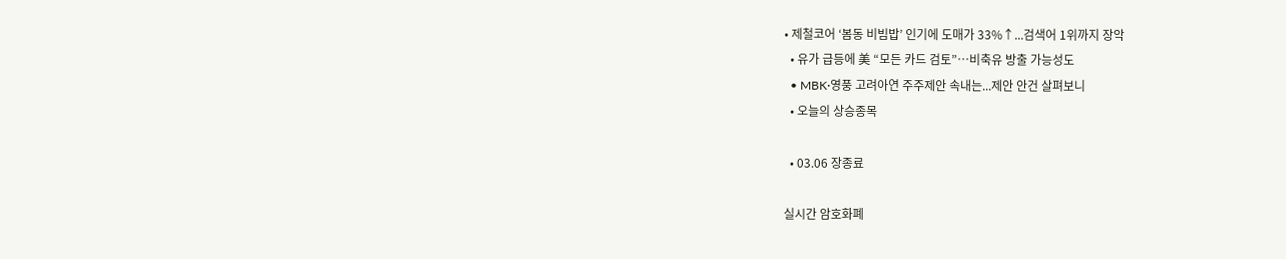• 제철코어 ‘봄동 비빔밥’ 인기에 도매가 33%↑...검색어 1위까지 장악
  • 유가 급등에 美 “모든 카드 검토”…비축유 방출 가능성도
  • MBK·영풍 고려아연 주주제안 속내는...제안 안건 살펴보니
  • 오늘의 상승종목

  • 03.06 장종료

실시간 암호화폐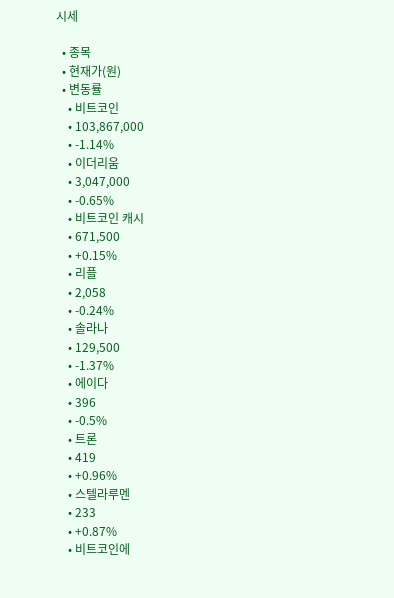시세

  • 종목
  • 현재가(원)
  • 변동률
    • 비트코인
    • 103,867,000
    • -1.14%
    • 이더리움
    • 3,047,000
    • -0.65%
    • 비트코인 캐시
    • 671,500
    • +0.15%
    • 리플
    • 2,058
    • -0.24%
    • 솔라나
    • 129,500
    • -1.37%
    • 에이다
    • 396
    • -0.5%
    • 트론
    • 419
    • +0.96%
    • 스텔라루멘
    • 233
    • +0.87%
    • 비트코인에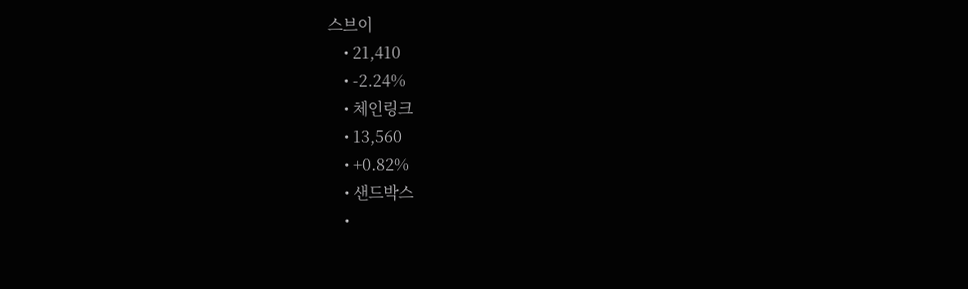스브이
    • 21,410
    • -2.24%
    • 체인링크
    • 13,560
    • +0.82%
    • 샌드박스
    •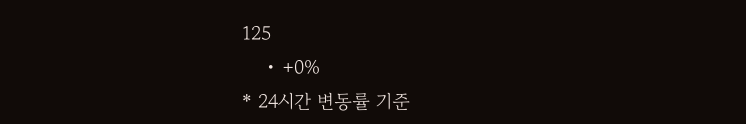125
    • +0%
* 24시간 변동률 기준